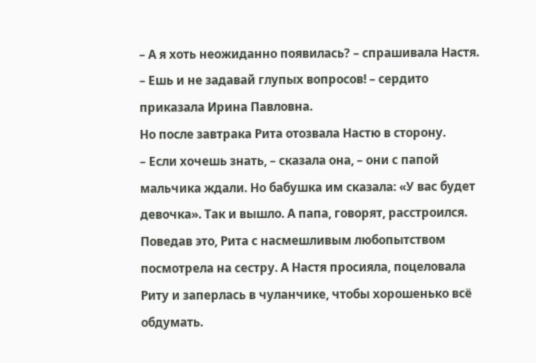– А я хоть неожиданно появилась? – спрашивала Настя.
– Ешь и не задавай глупых вопросов! – сердито приказала Ирина Павловна.
Но после завтрака Рита отозвала Настю в сторону.
– Если хочешь знать, – сказала она, – они с папой мальчика ждали. Но бабушка им сказала: «У вас будет девочка». Так и вышло. А папа, говорят, расстроился.
Поведав это, Рита с насмешливым любопытством посмотрела на сестру. А Настя просияла, поцеловала Риту и заперлась в чуланчике, чтобы хорошенько всё обдумать.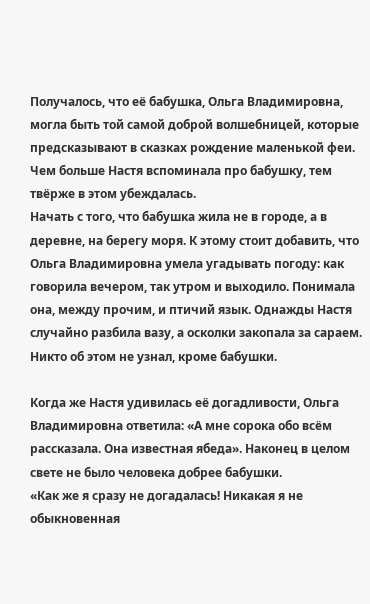Получалось, что её бабушка, Ольга Владимировна, могла быть той самой доброй волшебницей, которые предсказывают в сказках рождение маленькой феи. Чем больше Настя вспоминала про бабушку, тем твёрже в этом убеждалась.
Начать с того, что бабушка жила не в городе, а в деревне, на берегу моря. К этому стоит добавить, что Ольга Владимировна умела угадывать погоду: как говорила вечером, так утром и выходило. Понимала она, между прочим, и птичий язык. Однажды Настя случайно разбила вазу, а осколки закопала за сараем. Никто об этом не узнал, кроме бабушки.

Когда же Настя удивилась её догадливости, Ольга Владимировна ответила: «А мне сорока обо всём рассказала. Она известная ябеда». Наконец в целом свете не было человека добрее бабушки.
«Как же я сразу не догадалась! Никакая я не обыкновенная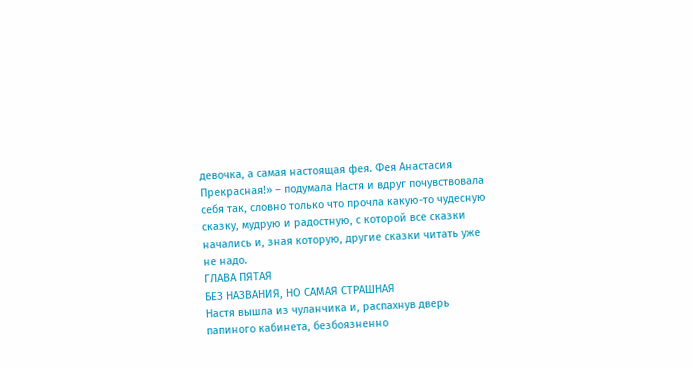девочка, а самая настоящая фея. Фея Анастасия Прекрасная!» – подумала Настя и вдруг почувствовала себя так, словно только что прочла какую-то чудесную сказку, мудрую и радостную, с которой все сказки начались и, зная которую, другие сказки читать уже не надо.
ГЛАВА ПЯТАЯ
БЕЗ НАЗВАНИЯ, НО САМАЯ СТРАШНАЯ
Настя вышла из чуланчика и, распахнув дверь папиного кабинета, безбоязненно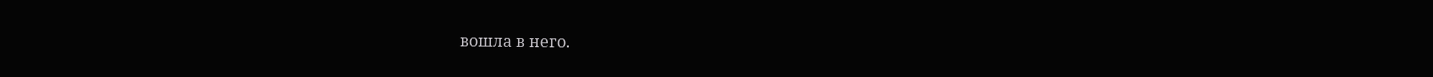вошла в него.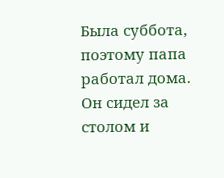Была суббота, поэтому папа работал дома. Он сидел за столом и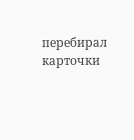перебирал карточки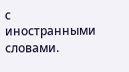с иностранными словами.